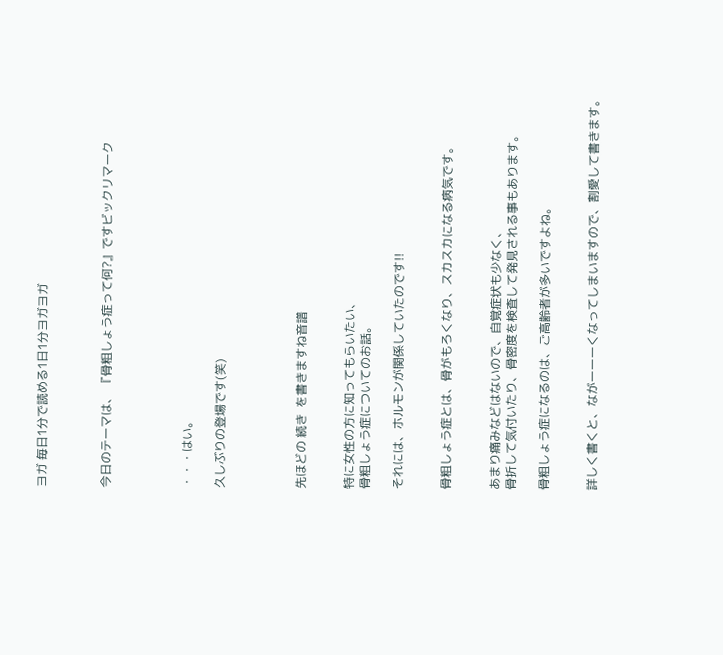ヨガ 毎日1分で読める1日1分ヨガヨガ



今日のテーマは、 『骨粗しょう症って何?』ですビックリマーク




・・・はい。

久しぶりの登場です(笑)




先ほどの 続き  を書きますね音譜


特に女性の方に知ってもらいたい、
骨粗しょう症についてのお話。

それには、ホルモンが関係していたのです!!


骨粗しょう症とは、骨がもろくなり、スカスカになる病気です。


あまり痛みなどはないので、自覚症状も少なく、
骨折して気付いたり、骨密度を検査して発見される事もあります。

骨粗しょう症になるのは、ご高齢者が多いですよね。


詳しく書くと、ながーーーくなってしまいますので、割愛して書きます。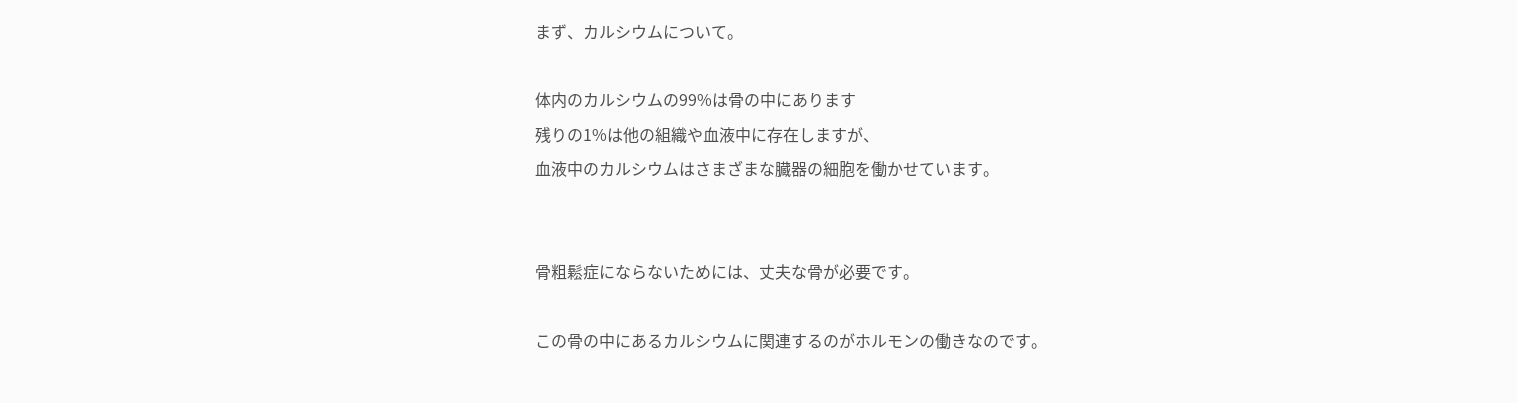まず、カルシウムについて。

体内のカルシウムの99%は骨の中にあります
残りの1%は他の組織や血液中に存在しますが、
血液中のカルシウムはさまざまな臓器の細胞を働かせています。


骨粗鬆症にならないためには、丈夫な骨が必要です。

この骨の中にあるカルシウムに関連するのがホルモンの働きなのです。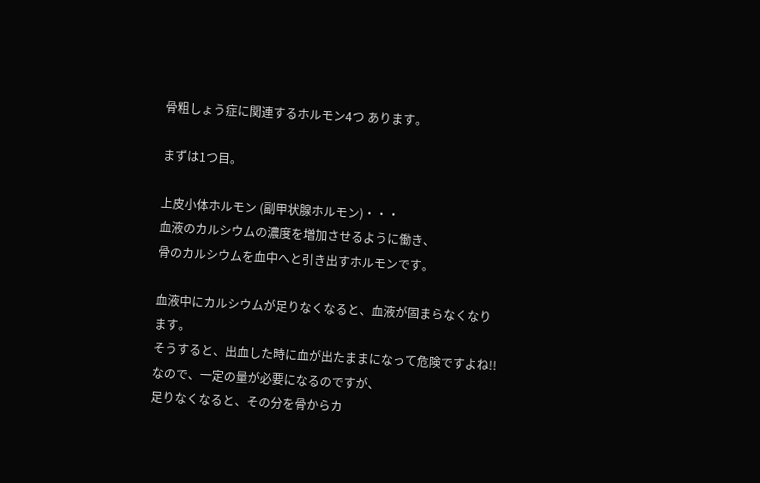骨粗しょう症に関連するホルモン4つ あります。

まずは1つ目。

上皮小体ホルモン (副甲状腺ホルモン)・・・
血液のカルシウムの濃度を増加させるように働き、
骨のカルシウムを血中へと引き出すホルモンです。

血液中にカルシウムが足りなくなると、血液が固まらなくなります。
そうすると、出血した時に血が出たままになって危険ですよね!!
なので、一定の量が必要になるのですが、
足りなくなると、その分を骨からカ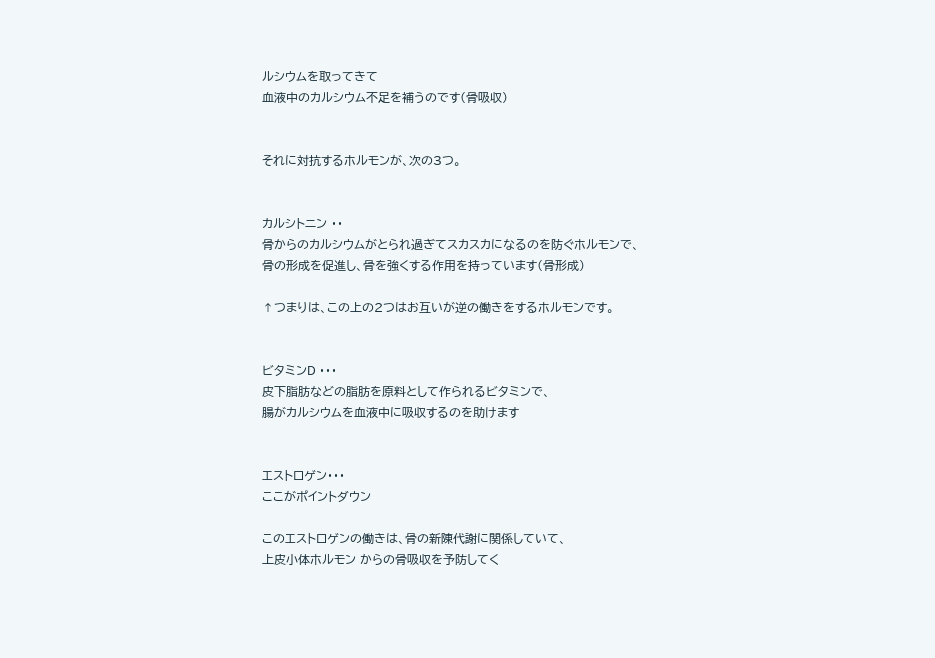ルシウムを取ってきて
血液中のカルシウム不足を補うのです(骨吸収)


それに対抗するホルモンが、次の3つ。


カルシトニン ・・
骨からのカルシウムがとられ過ぎてスカスカになるのを防ぐホルモンで、
骨の形成を促進し、骨を強くする作用を持っています(骨形成)

↑つまりは、この上の2つはお互いが逆の働きをするホルモンです。


ビタミンD ・・・
皮下脂肪などの脂肪を原料として作られるビタミンで、
腸がカルシウムを血液中に吸収するのを助けます


エストロゲン・・・
ここがポイントダウン

このエストロゲンの働きは、骨の新陳代謝に関係していて、
上皮小体ホルモン からの骨吸収を予防してく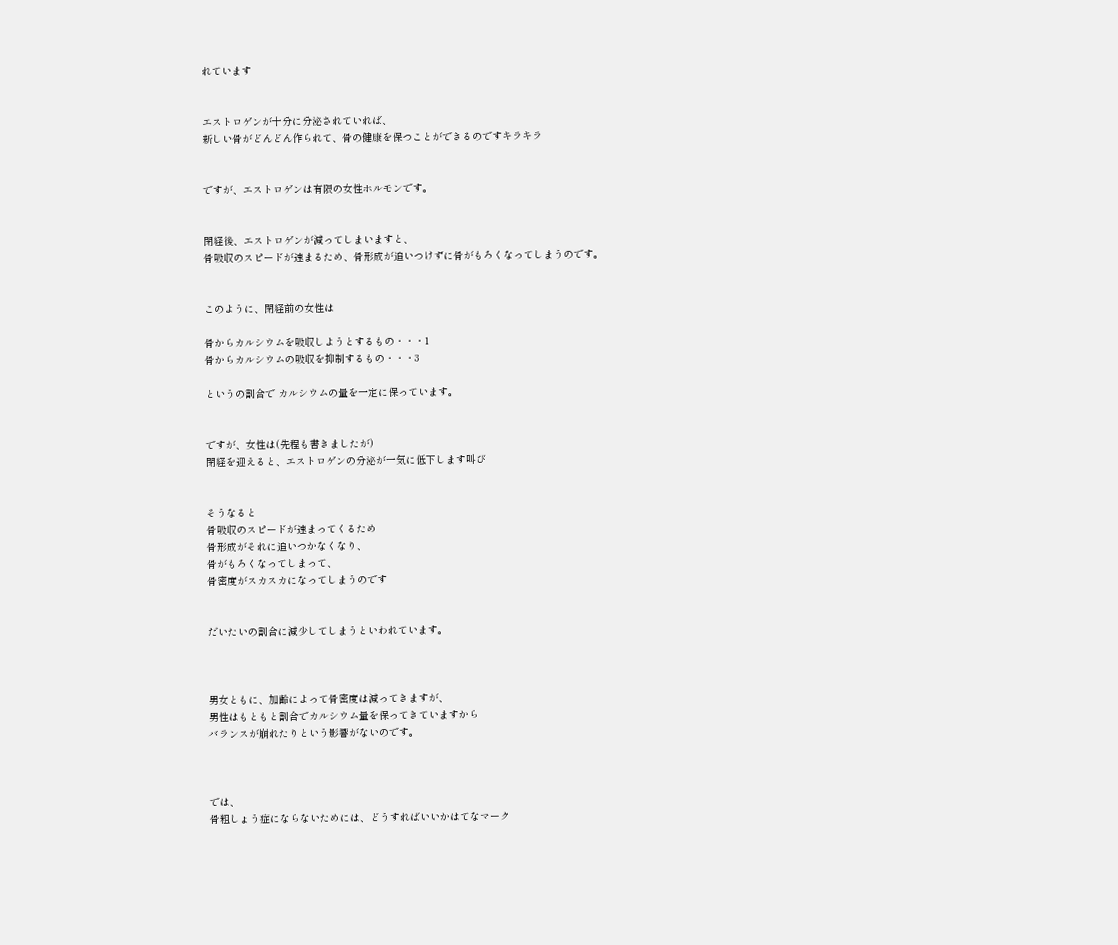れています


エストロゲンが十分に分泌されていれば、
新しい骨がどんどん作られて、骨の健康を保つことができるのですキラキラ


ですが、エストロゲンは有限の女性ホルモンです。


閉経後、エストロゲンが減ってしまいますと、
骨吸収のスピードが速まるため、骨形成が追いつけずに骨がもろくなってしまうのです。


このように、閉経前の女性は

骨からカルシウムを吸収しようとするもの・・・1
骨からカルシウムの吸収を抑制するもの・・・3

というの割合で カルシウムの量を一定に保っています。


ですが、女性は(先程も書きましたが)
閉経を迎えると、エストロゲンの分泌が一気に低下します叫び


そうなると
骨吸収のスピードが速まってくるため
骨形成がそれに追いつかなくなり、
骨がもろくなってしまって、
骨密度がスカスカになってしまうのです


だいたいの割合に減少してしまうといわれています。



男女ともに、加齢によって骨密度は減ってきますが、
男性はもともと割合でカルシウム量を保ってきていますから
バランスが崩れたりという影響がないのです。



では、
骨粗しょう症にならないためには、どうすればいいかはてなマーク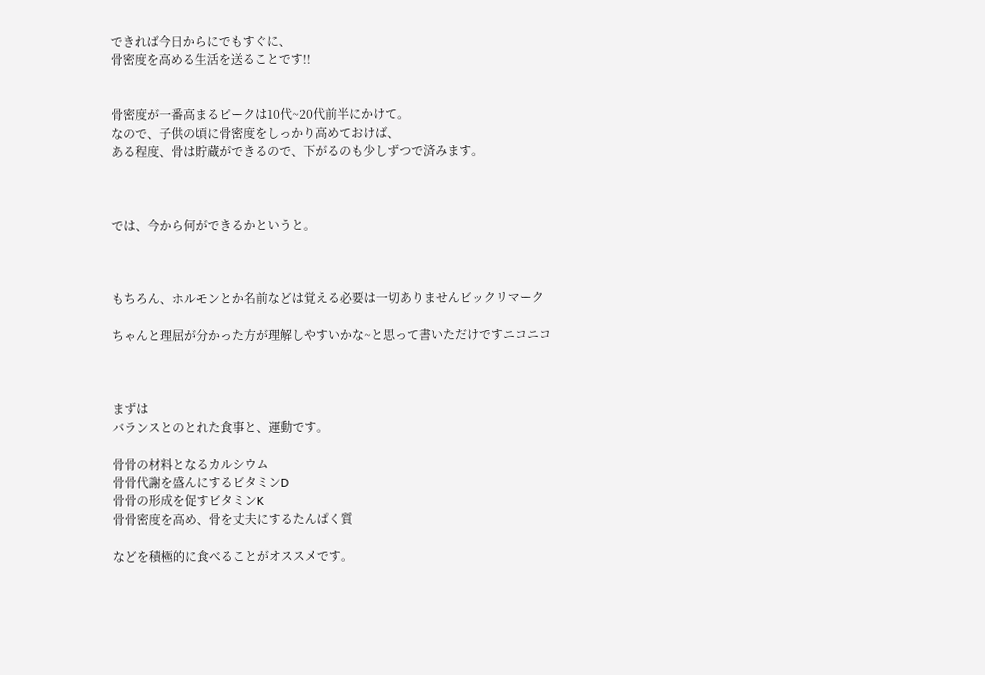できれば今日からにでもすぐに、
骨密度を高める生活を送ることです!!


骨密度が一番高まるピークは10代~20代前半にかけて。
なので、子供の頃に骨密度をしっかり高めておけば、
ある程度、骨は貯蔵ができるので、下がるのも少しずつで済みます。



では、今から何ができるかというと。



もちろん、ホルモンとか名前などは覚える必要は一切ありませんビックリマーク

ちゃんと理屈が分かった方が理解しやすいかな~と思って書いただけですニコニコ



まずは
バランスとのとれた食事と、運動です。

骨骨の材料となるカルシウム
骨骨代謝を盛んにするビタミンD
骨骨の形成を促すビタミンK
骨骨密度を高め、骨を丈夫にするたんぱく質

などを積極的に食べることがオススメです。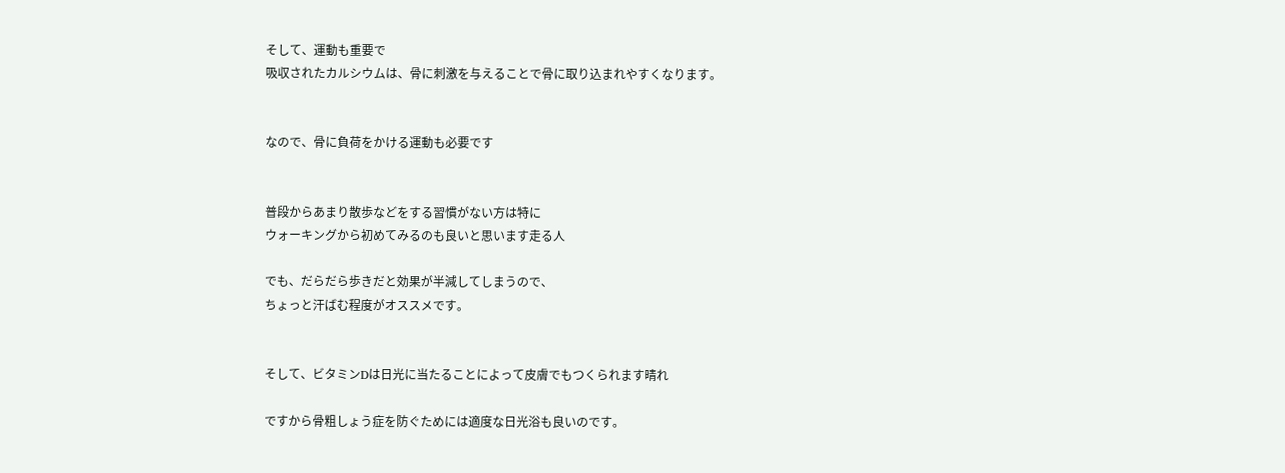そして、運動も重要で
吸収されたカルシウムは、骨に刺激を与えることで骨に取り込まれやすくなります。


なので、骨に負荷をかける運動も必要です


普段からあまり散歩などをする習慣がない方は特に
ウォーキングから初めてみるのも良いと思います走る人

でも、だらだら歩きだと効果が半減してしまうので、
ちょっと汗ばむ程度がオススメです。


そして、ビタミンDは日光に当たることによって皮膚でもつくられます晴れ

ですから骨粗しょう症を防ぐためには適度な日光浴も良いのです。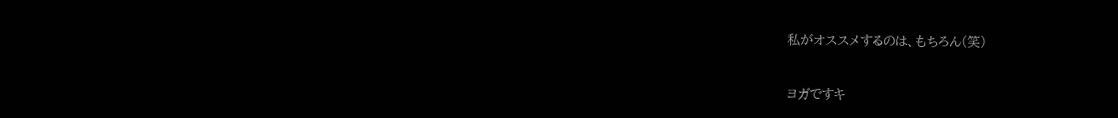私がオススメするのは、もちろん(笑)


ヨガですキ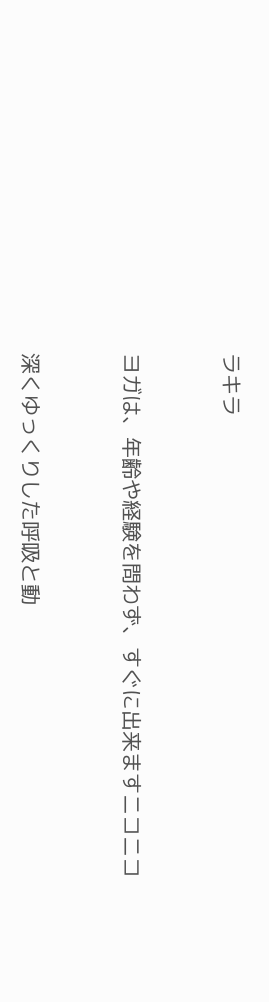ラキラ


ヨガは、年齢や経験を問わず、すぐに出来ますニコニコ


深くゆっくりした呼吸と動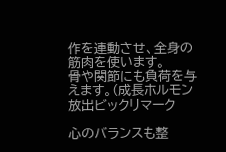作を連動させ、全身の筋肉を使います。
骨や関節にも負荷を与えます。(成長ホルモン放出ビックリマーク

心のバランスも整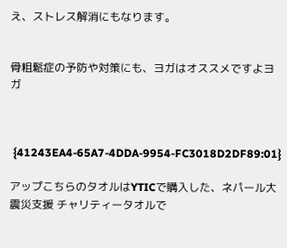え、ストレス解消にもなります。


骨粗鬆症の予防や対策にも、ヨガはオススメですよヨガ



 {41243EA4-65A7-4DDA-9954-FC3018D2DF89:01}

アップこちらのタオルはYTICで購入した、ネパール大震災支援 チャリティータオルで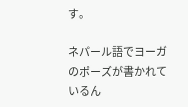す。

ネパール語でヨーガのポーズが書かれているん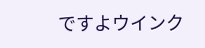ですよウインク